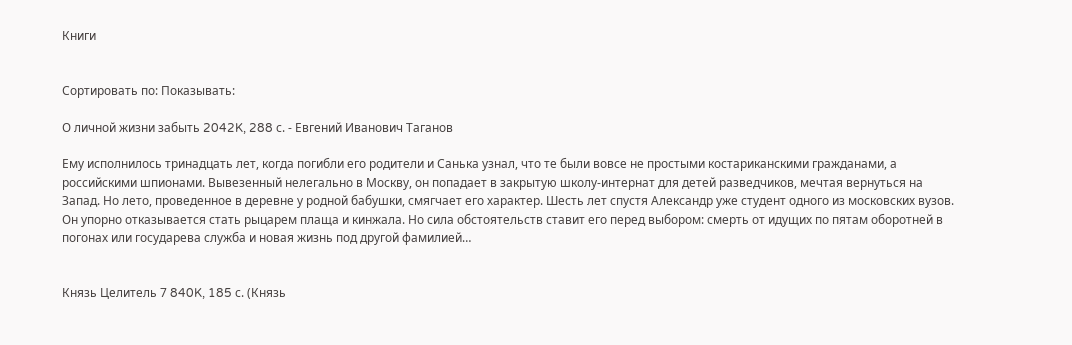Книги


Сортировать по: Показывать:

О личной жизни забыть 2042K, 288 с. - Евгений Иванович Таганов

Ему исполнилось тринадцать лет, когда погибли его родители и Санька узнал, что те были вовсе не простыми костариканскими гражданами, а российскими шпионами. Вывезенный нелегально в Москву, он попадает в закрытую школу-интернат для детей разведчиков, мечтая вернуться на Запад. Но лето, проведенное в деревне у родной бабушки, смягчает его характер. Шесть лет спустя Александр уже студент одного из московских вузов. Он упорно отказывается стать рыцарем плаща и кинжала. Но сила обстоятельств ставит его перед выбором: смерть от идущих по пятам оборотней в погонах или государева служба и новая жизнь под другой фамилией…


Князь Целитель 7 840K, 185 с. (Князь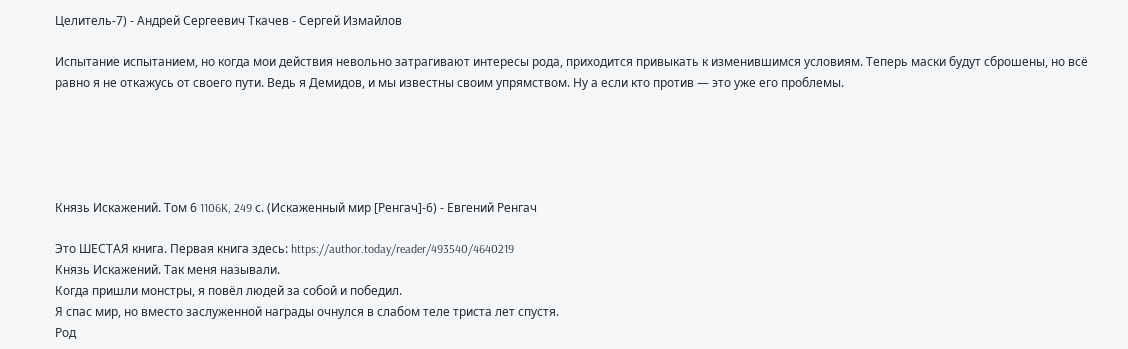Целитель-7) - Андрей Сергеевич Ткачев - Сергей Измайлов

Испытание испытанием, но когда мои действия невольно затрагивают интересы рода, приходится привыкать к изменившимся условиям. Теперь маски будут сброшены, но всё равно я не откажусь от своего пути. Ведь я Демидов, и мы известны своим упрямством. Ну а если кто против — это уже его проблемы.





Князь Искажений. Том 6 1106K, 249 с. (Искаженный мир [Ренгач]-6) - Евгений Ренгач

Это ШЕСТАЯ книга. Первая книга здесь: https://author.today/reader/493540/4640219
Князь Искажений. Так меня называли.
Когда пришли монстры, я повёл людей за собой и победил.
Я спас мир, но вместо заслуженной награды очнулся в слабом теле триста лет спустя.
Род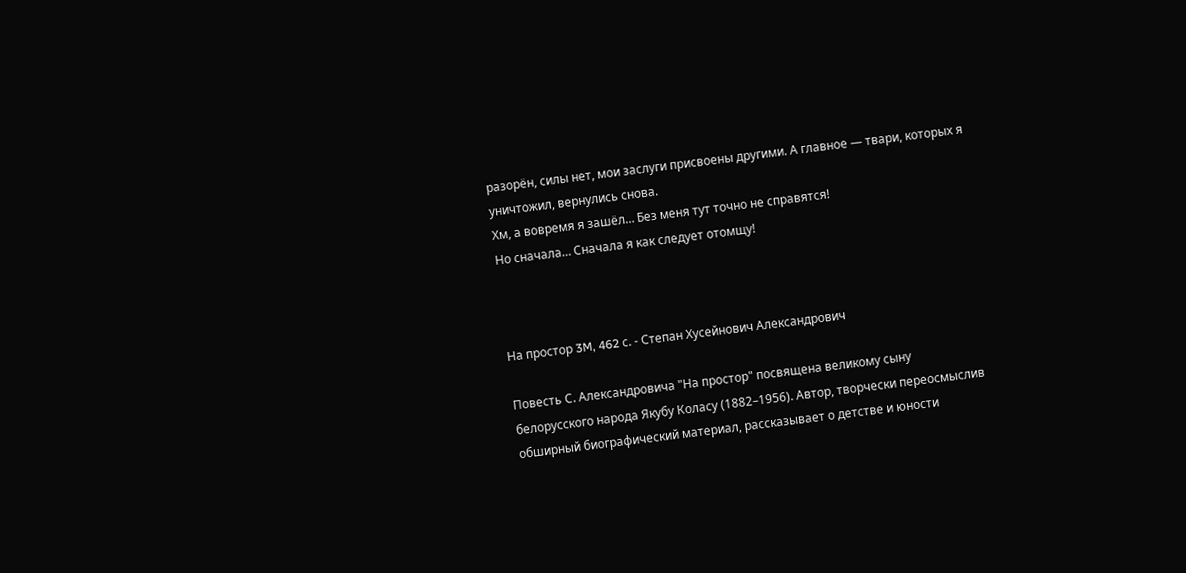разорён, силы нет, мои заслуги присвоены другими. А главное — твари, которых я уничтожил, вернулись снова.
Хм, а вовремя я зашёл… Без меня тут точно не справятся!
Но сначала… Сначала я как следует отомщу!



На простор 3M, 462 с. - Степан Хусейнович Александрович

Повесть С. Александровича "На простор" посвящена великому сыну белорусского народа Якубу Коласу (1882–1956). Автор, творчески переосмыслив обширный биографический материал, рассказывает о детстве и юности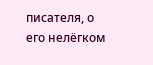писателя, о его нелёгком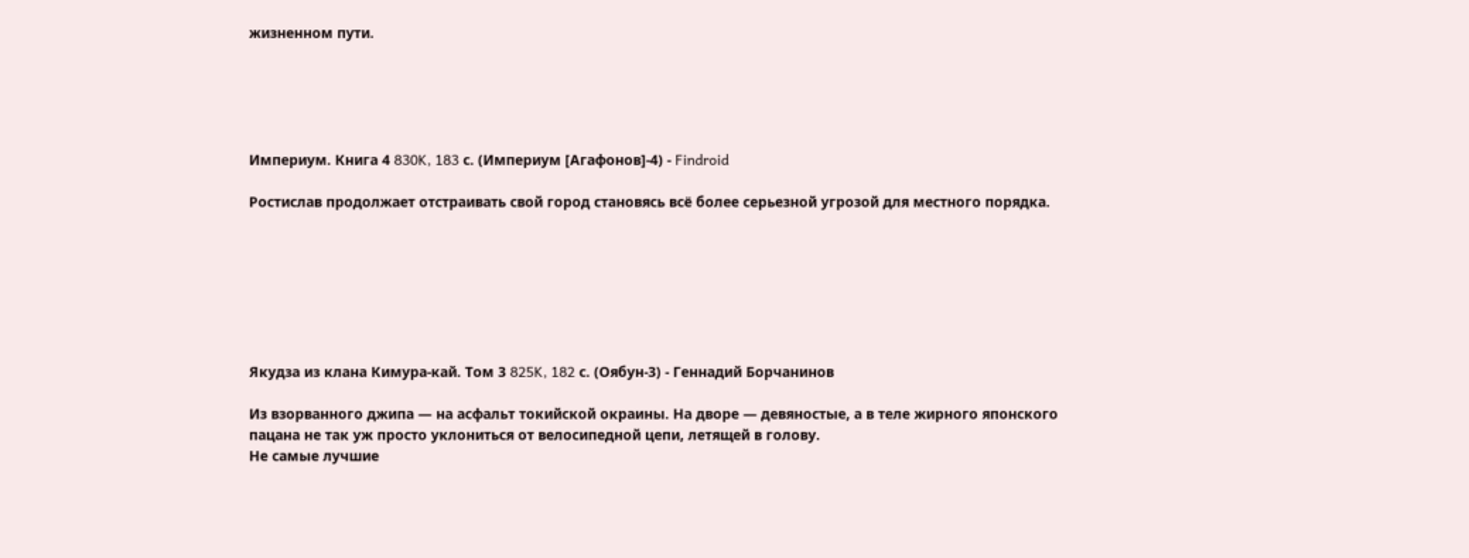жизненном пути.





Империум. Книга 4 830K, 183 с. (Империум [Агафонов]-4) - Findroid

Ростислав продолжает отстраивать свой город становясь всё более серьезной угрозой для местного порядка.







Якудза из клана Кимура-кай. Том 3 825K, 182 с. (Оябун-3) - Геннадий Борчанинов

Из взорванного джипа — на асфальт токийской окраины. На дворе — девяностые, а в теле жирного японского пацана не так уж просто уклониться от велосипедной цепи, летящей в голову.
Не самые лучшие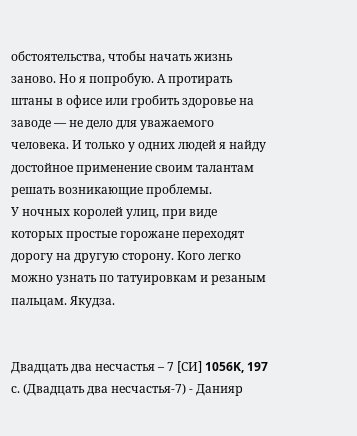обстоятельства, чтобы начать жизнь заново. Но я попробую. А протирать штаны в офисе или гробить здоровье на заводе — не дело для уважаемого человека. И только у одних людей я найду достойное применение своим талантам решать возникающие проблемы.
У ночных королей улиц, при виде которых простые горожане переходят дорогу на другую сторону. Кого легко можно узнать по татуировкам и резаным пальцам. Якудза.


Двадцать два несчастья – 7 [СИ] 1056K, 197 с. (Двадцать два несчастья-7) - Данияр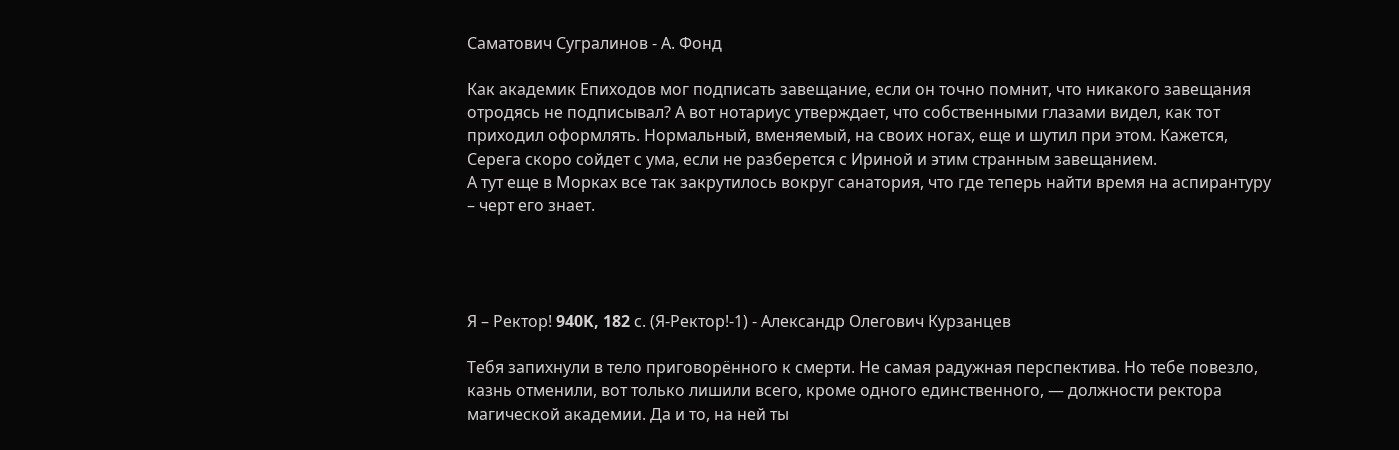Саматович Сугралинов - А. Фонд

Как академик Епиходов мог подписать завещание, если он точно помнит, что никакого завещания отродясь не подписывал? А вот нотариус утверждает, что собственными глазами видел, как тот приходил оформлять. Нормальный, вменяемый, на своих ногах, еще и шутил при этом. Кажется, Серега скоро сойдет с ума, если не разберется с Ириной и этим странным завещанием.
А тут еще в Морках все так закрутилось вокруг санатория, что где теперь найти время на аспирантуру – черт его знает.




Я – Ректор! 940K, 182 с. (Я-Ректор!-1) - Александр Олегович Курзанцев

Тебя запихнули в тело приговорённого к смерти. Не самая радужная перспектива. Но тебе повезло, казнь отменили, вот только лишили всего, кроме одного единственного, — должности ректора магической академии. Да и то, на ней ты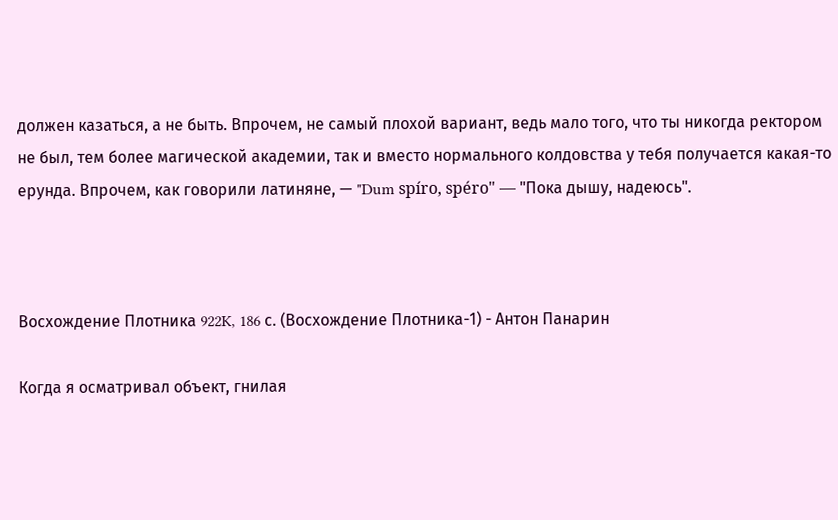должен казаться, а не быть. Впрочем, не самый плохой вариант, ведь мало того, что ты никогда ректором не был, тем более магической академии, так и вместо нормального колдовства у тебя получается какая-то ерунда. Впрочем, как говорили латиняне, — "Dum spíro, spéro" — "Пока дышу, надеюсь".



Восхождение Плотника 922K, 186 с. (Восхождение Плотника-1) - Антон Панарин

Когда я осматривал объект, гнилая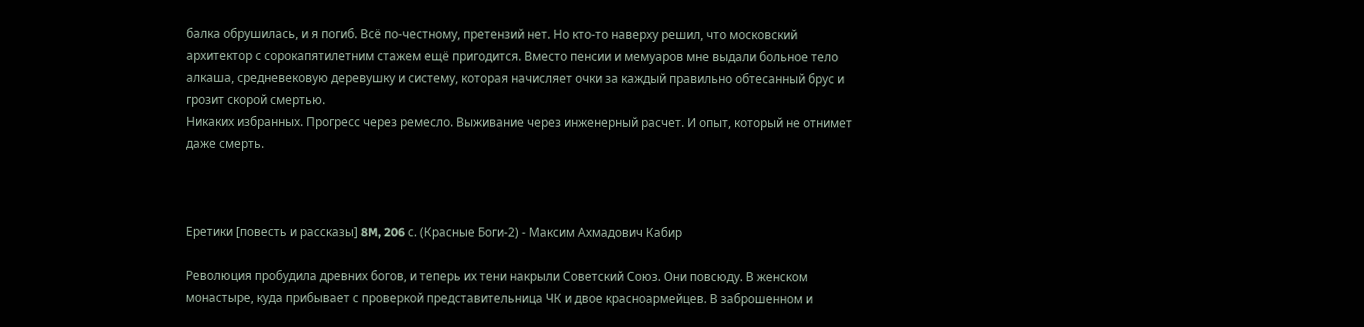балка обрушилась, и я погиб. Всё по-честному, претензий нет. Но кто-то наверху решил, что московский архитектор с сорокапятилетним стажем ещё пригодится. Вместо пенсии и мемуаров мне выдали больное тело алкаша, средневековую деревушку и систему, которая начисляет очки за каждый правильно обтесанный брус и грозит скорой смертью.
Никаких избранных. Прогресс через ремесло. Выживание через инженерный расчет. И опыт, который не отнимет даже смерть.



Еретики [повесть и рассказы] 8M, 206 с. (Красные Боги-2) - Максим Ахмадович Кабир

Революция пробудила древних богов, и теперь их тени накрыли Советский Союз. Они повсюду. В женском монастыре, куда прибывает с проверкой представительница ЧК и двое красноармейцев. В заброшенном и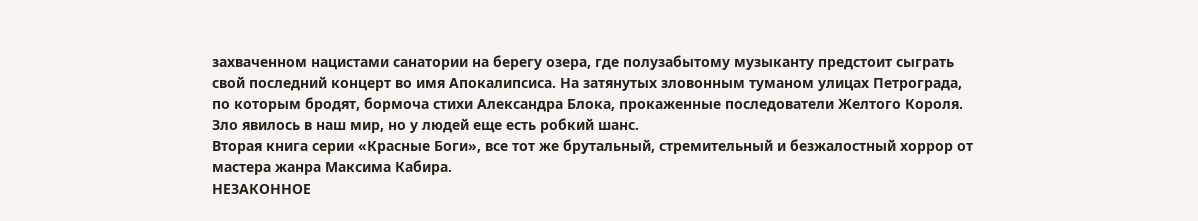захваченном нацистами санатории на берегу озера, где полузабытому музыканту предстоит сыграть свой последний концерт во имя Апокалипсиса. На затянутых зловонным туманом улицах Петрограда, по которым бродят, бормоча стихи Александра Блока, прокаженные последователи Желтого Короля. Зло явилось в наш мир, но у людей еще есть робкий шанс.
Вторая книга серии «Красные Боги», все тот же брутальный, стремительный и безжалостный хоррор от мастера жанра Максима Кабира.
НЕЗАКОННОЕ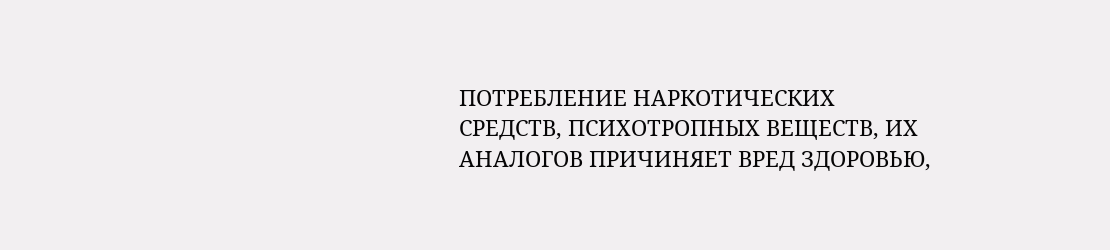ПОТРЕБЛЕНИЕ НАРКОТИЧЕСКИХ СРЕДСТВ, ПСИХОТРОПНЫХ ВЕЩЕСТВ, ИХ АНАЛОГОВ ПРИЧИНЯЕТ ВРЕД ЗДОРОВЬЮ,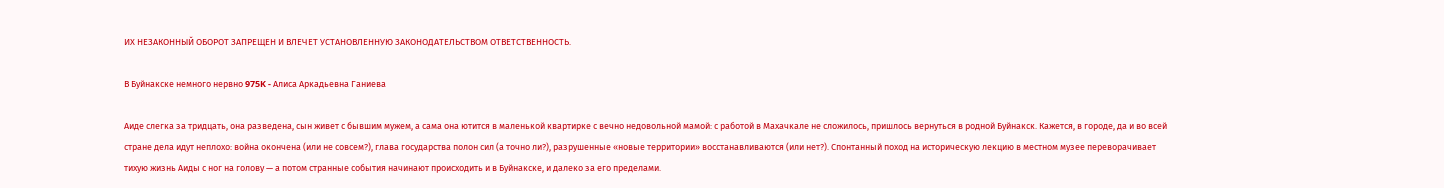ИХ НЕЗАКОННЫЙ ОБОРОТ ЗАПРЕЩЕН И ВЛЕЧЕТ УСТАНОВЛЕННУЮ ЗАКОНОДАТЕЛЬСТВОМ ОТВЕТСТВЕННОСТЬ.

В Буйнакске немного нервно 975K - Алиса Аркадьевна Ганиева

Аиде слегка за тридцать, она разведена, сын живет с бывшим мужем, а сама она ютится в маленькой квартирке с вечно недовольной мамой: с работой в Махачкале не сложилось, пришлось вернуться в родной Буйнакск. Кажется, в городе, да и во всей стране дела идут неплохо: война окончена (или не совсем?), глава государства полон сил (а точно ли?), разрушенные «новые территории» восстанавливаются (или нет?). Спонтанный поход на историческую лекцию в местном музее переворачивает тихую жизнь Аиды с ног на голову — а потом странные события начинают происходить и в Буйнакске, и далеко за его пределами.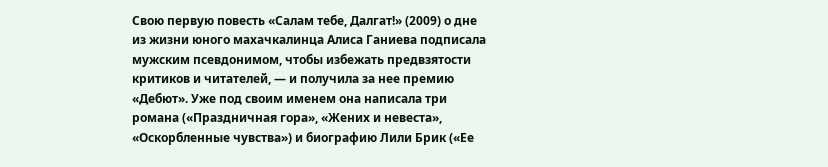Свою первую повесть «Салам тебе, Далгат!» (2009) о дне из жизни юного махачкалинца Алиса Ганиева подписала мужским псевдонимом, чтобы избежать предвзятости критиков и читателей, — и получила за нее премию «Дебют». Уже под своим именем она написала три романа («Праздничная гора», «Жених и невеста», «Оскорбленные чувства») и биографию Лили Брик («Ее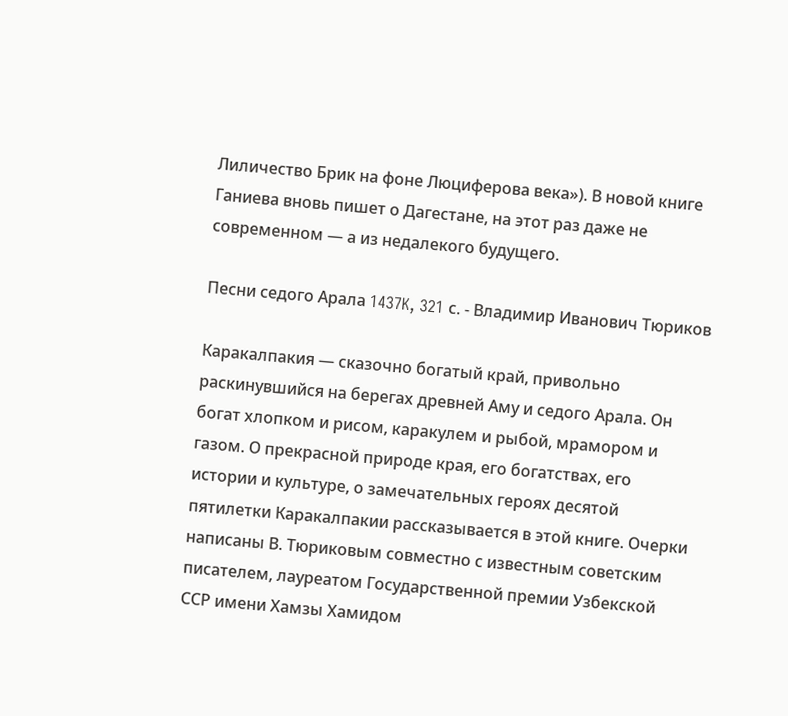Лиличество Брик на фоне Люциферова века»). В новой книге Ганиева вновь пишет о Дагестане, на этот раз даже не современном — а из недалекого будущего.

Песни седого Арала 1437K, 321 с. - Владимир Иванович Тюриков

Каракалпакия — сказочно богатый край, привольно раскинувшийся на берегах древней Аму и седого Арала. Он богат хлопком и рисом, каракулем и рыбой, мрамором и газом. О прекрасной природе края, его богатствах, его истории и культуре, о замечательных героях десятой пятилетки Каракалпакии рассказывается в этой книге. Очерки написаны В. Тюриковым совместно с известным советским писателем, лауреатом Государственной премии Узбекской ССР имени Хамзы Хамидом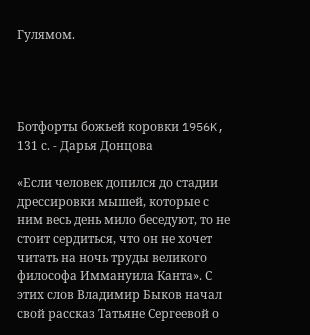Гулямом.




Ботфорты божьей коровки 1956K, 131 с. - Дарья Донцова

«Если человек допился до стадии дрессировки мышей, которые с ним весь день мило беседуют, то не стоит сердиться, что он не хочет читать на ночь труды великого философа Иммануила Канта». С этих слов Владимир Быков начал свой рассказ Татьяне Сергеевой о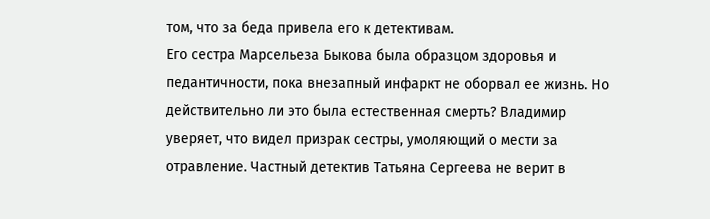том, что за беда привела его к детективам.
Его сестра Марсельеза Быкова была образцом здоровья и педантичности, пока внезапный инфаркт не оборвал ее жизнь. Но действительно ли это была естественная смерть? Владимир уверяет, что видел призрак сестры, умоляющий о мести за отравление. Частный детектив Татьяна Сергеева не верит в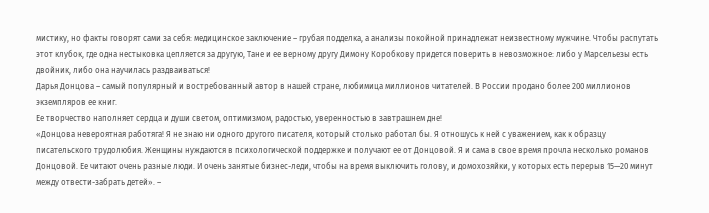мистику, но факты говорят сами за себя: медицинское заключение – грубая подделка, а анализы покойной принадлежат неизвестному мужчине. Чтобы распутать этот клубок, где одна нестыковка цепляется за другую, Тане и ее верному другу Димону Коробкову придется поверить в невозможное: либо у Марсельезы есть двойник, либо она научилась раздваиваться!
Дарья Донцова – самый популярный и востребованный автор в нашей стране, любимица миллионов читателей. В России продано более 200 миллионов экземпляров ее книг.
Ее творчество наполняет сердца и души светом, оптимизмом, радостью, уверенностью в завтрашнем дне!
«Донцова невероятная работяга! Я не знаю ни одного другого писателя, который столько работал бы. Я отношусь к ней с уважением, как к образцу писательского трудолюбия. Женщины нуждаются в психологической поддержке и получают ее от Донцовой. Я и сама в свое время прочла несколько романов Донцовой. Ее читают очень разные люди. И очень занятые бизнес-леди, чтобы на время выключить голову, и домохозяйки, у которых есть перерыв 15—20 минут между отвести-забрать детей». –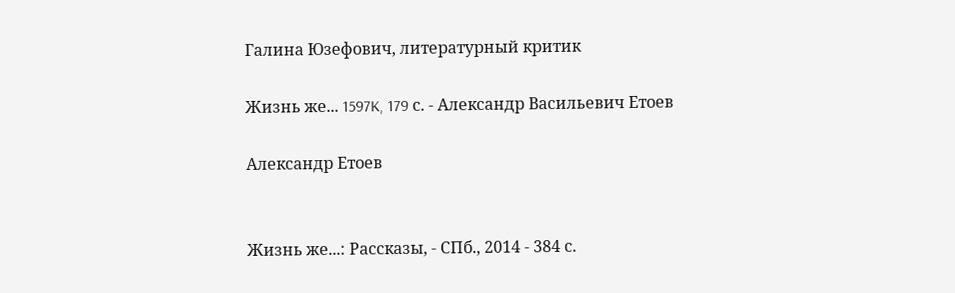Галина Юзефович, литературный критик

Жизнь же... 1597K, 179 с. - Александр Васильевич Етоев

Александр Етоев


Жизнь же...: Рассказы, - СПб., 2014 - 384 с.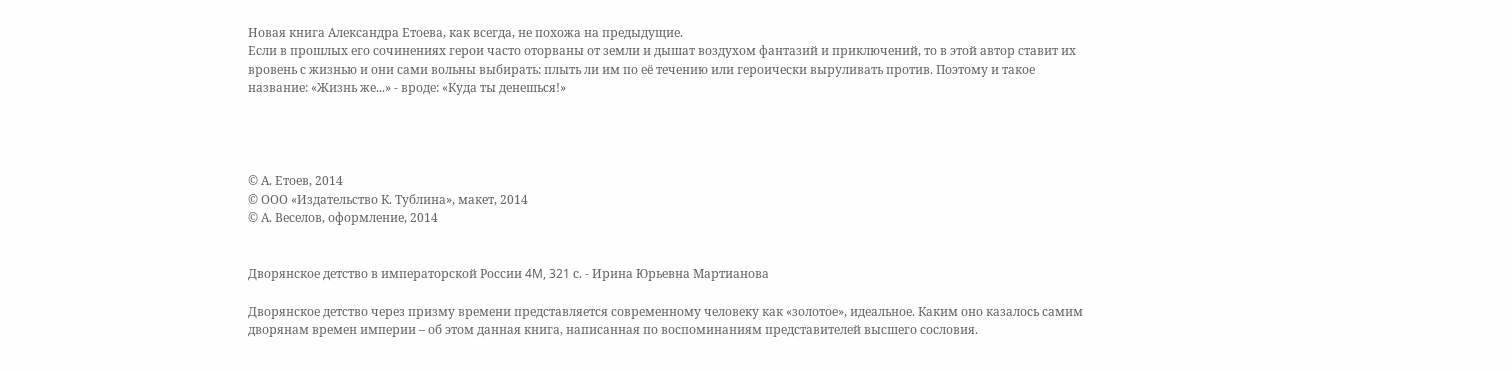Новая книга Александра Етоева, как всегда, не похожа на предыдущие.
Если в прошлых его сочинениях герои часто оторваны от земли и дышат воздухом фантазий и приключений, то в этой автор ставит их вровень с жизнью и они сами вольны выбирать: плыть ли им по её течению или героически выруливать против. Поэтому и такое название: «Жизнь же...» - вроде: «Куда ты денешься!»




© А. Етоев, 2014
© ООО «Издательство К. Тублина», макет, 2014
© А. Веселов, оформление, 2014


Дворянское детство в императорской России 4M, 321 с. - Ирина Юрьевна Мартианова

Дворянское детство через призму времени представляется современному человеку как «золотое», идеальное. Каким оно казалось самим дворянам времен империи – об этом данная книга, написанная по воспоминаниям представителей высшего сословия.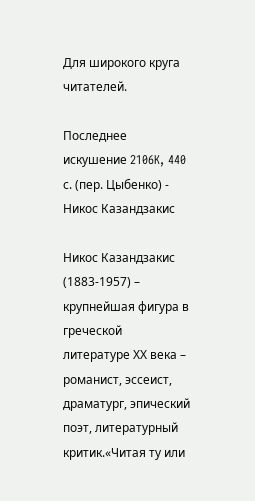Для широкого круга читателей.

Последнее искушение 2106K, 440 с. (пер. Цыбенко) - Никос Казандзакис

Никос Казандзакис (1883-1957) – крупнейшая фигура в греческой литературе ХХ века – романист, эссеист, драматург, эпический поэт, литературный критик.«Читая ту или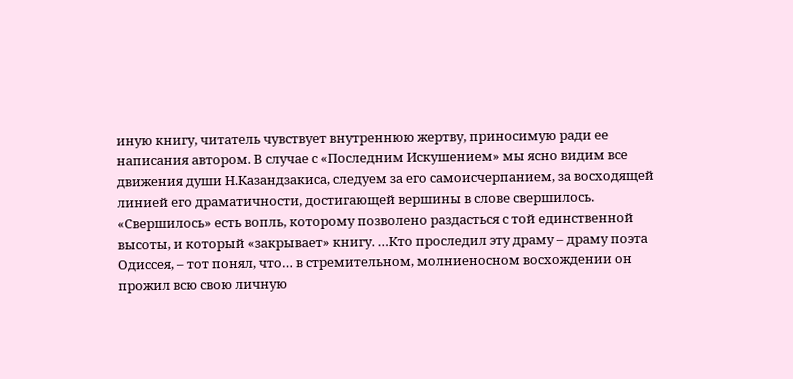иную книгу, читатель чувствует внутреннюю жертву, приносимую ради ее написания автором. В случае с «Последним Искушением» мы ясно видим все движения души Н.Казандзакиса, следуем за его самоисчерпанием, за восходящей линией его драматичности, достигающей вершины в слове свершилось. «Свершилось» есть вопль, которому позволено раздасться с той единственной высоты, и который «закрывает» книгу. …Кто проследил эту драму – драму поэта Одиссея, – тот понял, что… в стремительном, молниеносном восхождении он прожил всю свою личную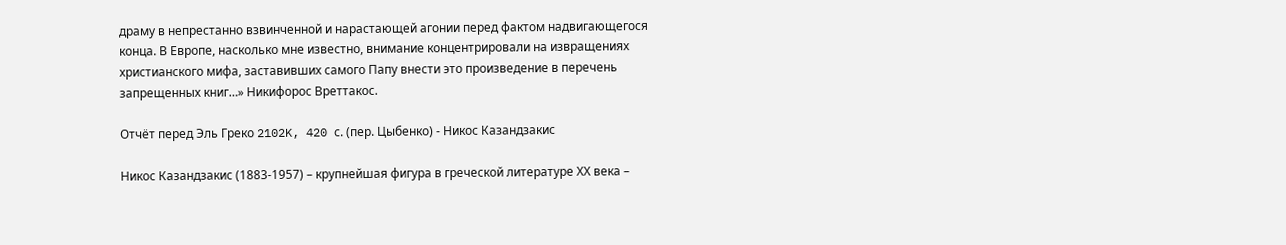драму в непрестанно взвинченной и нарастающей агонии перед фактом надвигающегося конца. В Европе, насколько мне известно, внимание концентрировали на извращениях христианского мифа, заставивших самого Папу внести это произведение в перечень запрещенных книг…» Никифорос Вреттакос.

Отчёт перед Эль Греко 2102K, 420 с. (пер. Цыбенко) - Никос Казандзакис

Никос Казандзакис (1883-1957) – крупнейшая фигура в греческой литературе ХХ века –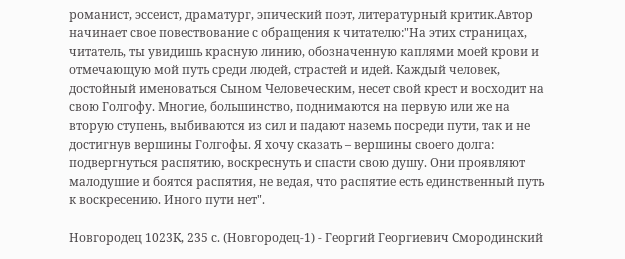романист, эссеист, драматург, эпический поэт, литературный критик.Автор начинает свое повествование с обращения к читателю:"На этих страницах, читатель, ты увидишь красную линию, обозначенную каплями моей крови и отмечающую мой путь среди людей, страстей и идей. Каждый человек, достойный именоваться Сыном Человеческим, несет свой крест и восходит на свою Голгофу. Многие, большинство, поднимаются на первую или же на вторую ступень, выбиваются из сил и падают наземь посреди пути, так и не достигнув вершины Голгофы. Я хочу сказать – вершины своего долга: подвергнуться распятию, воскреснуть и спасти свою душу. Они проявляют малодушие и боятся распятия, не ведая, что распятие есть единственный путь к воскресению. Иного пути нет".

Новгородец 1023K, 235 с. (Новгородец-1) - Георгий Георгиевич Смородинский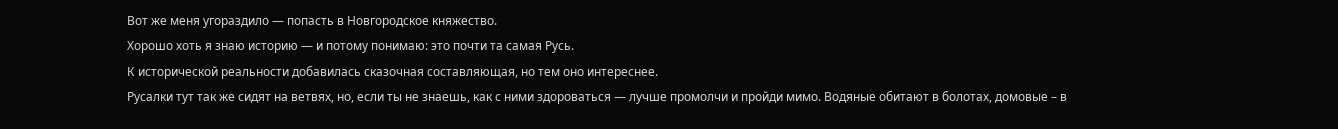Вот же меня угораздило — попасть в Новгородское княжество.
Хорошо хоть я знаю историю — и потому понимаю: это почти та самая Русь.
К исторической реальности добавилась сказочная составляющая, но тем оно интереснее.
Русалки тут так же сидят на ветвях, но, если ты не знаешь, как с ними здороваться — лучше промолчи и пройди мимо. Водяные обитают в болотах, домовые – в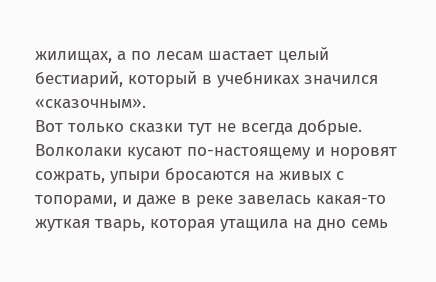жилищах, а по лесам шастает целый бестиарий, который в учебниках значился «сказочным».
Вот только сказки тут не всегда добрые.
Волколаки кусают по-настоящему и норовят сожрать, упыри бросаются на живых с топорами, и даже в реке завелась какая-то жуткая тварь, которая утащила на дно семь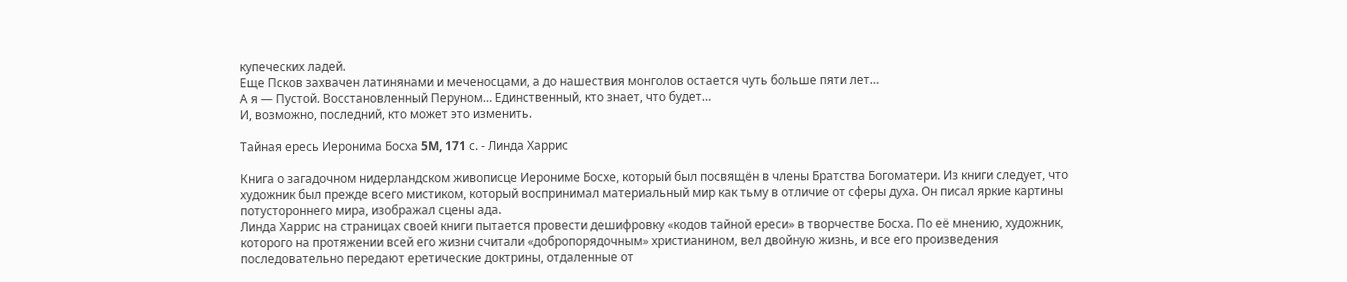купеческих ладей.
Еще Псков захвачен латинянами и меченосцами, а до нашествия монголов остается чуть больше пяти лет…
А я — Пустой. Восстановленный Перуном… Единственный, кто знает, что будет…
И, возможно, последний, кто может это изменить.

Тайная ересь Иеронима Босха 5M, 171 с. - Линда Харрис

Книга о загадочном нидерландском живописце Иерониме Босхе, который был посвящён в члены Братства Богоматери. Из книги следует, что художник был прежде всего мистиком, который воспринимал материальный мир как тьму в отличие от сферы духа. Он писал яркие картины потустороннего мира, изображал сцены ада.
Линда Харрис на страницах своей книги пытается провести дешифровку «кодов тайной ереси» в творчестве Босха. По её мнению, художник, которого на протяжении всей его жизни считали «добропорядочным» христианином, вел двойную жизнь, и все его произведения последовательно передают еретические доктрины, отдаленные от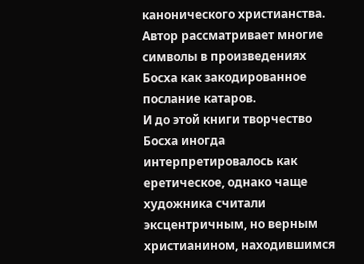канонического христианства. Автор рассматривает многие символы в произведениях Босха как закодированное послание катаров.
И до этой книги творчество Босха иногда интерпретировалось как еретическое, однако чаще художника считали эксцентричным, но верным христианином, находившимся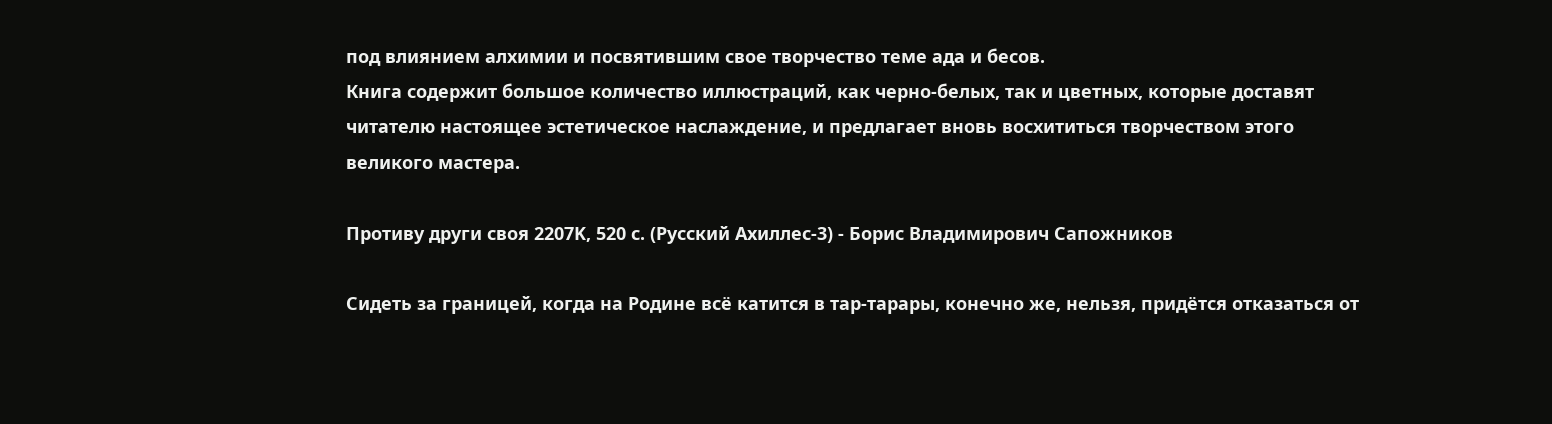под влиянием алхимии и посвятившим свое творчество теме ада и бесов.
Книга содержит большое количество иллюстраций, как черно-белых, так и цветных, которые доставят читателю настоящее эстетическое наслаждение, и предлагает вновь восхититься творчеством этого великого мастера.

Противу други своя 2207K, 520 с. (Русский Ахиллес-3) - Борис Владимирович Сапожников

Сидеть за границей, когда на Родине всё катится в тар-тарары, конечно же, нельзя, придётся отказаться от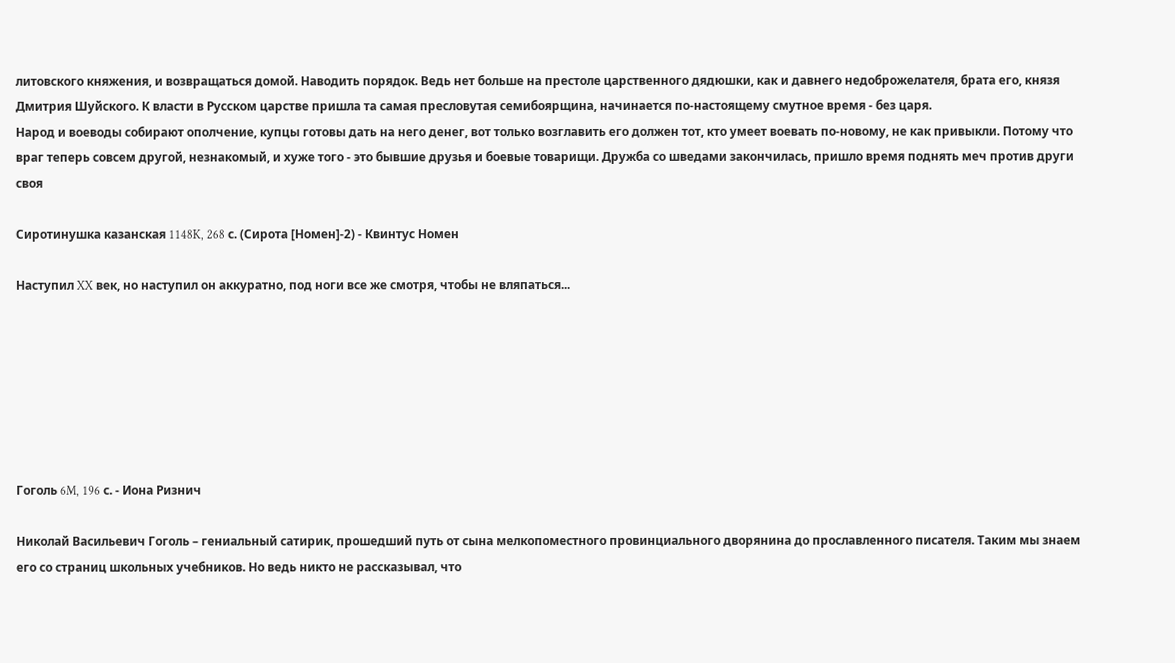литовского княжения, и возвращаться домой. Наводить порядок. Ведь нет больше на престоле царственного дядюшки, как и давнего недоброжелателя, брата его, князя Дмитрия Шуйского. К власти в Русском царстве пришла та самая пресловутая семибоярщина, начинается по-настоящему смутное время - без царя.
Народ и воеводы собирают ополчение, купцы готовы дать на него денег, вот только возглавить его должен тот, кто умеет воевать по-новому, не как привыкли. Потому что враг теперь совсем другой, незнакомый, и хуже того - это бывшие друзья и боевые товарищи. Дружба со шведами закончилась, пришло время поднять меч против други своя

Сиротинушка казанская 1148K, 268 с. (Сирота [Номен]-2) - Квинтус Номен

Наступил XX век, но наступил он аккуратно, под ноги все же смотря, чтобы не вляпаться...







Гоголь 6M, 196 с. - Иона Ризнич

Николай Васильевич Гоголь – гениальный сатирик, прошедший путь от сына мелкопоместного провинциального дворянина до прославленного писателя. Таким мы знаем его со страниц школьных учебников. Но ведь никто не рассказывал, что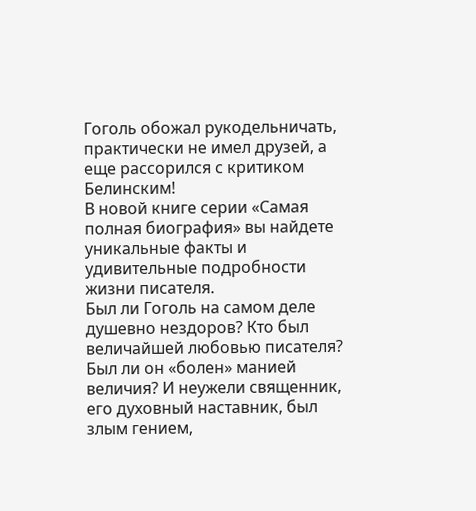Гоголь обожал рукодельничать, практически не имел друзей, а еще рассорился с критиком Белинским!
В новой книге серии «Самая полная биография» вы найдете уникальные факты и удивительные подробности жизни писателя.
Был ли Гоголь на самом деле душевно нездоров? Кто был величайшей любовью писателя? Был ли он «болен» манией величия? И неужели священник, его духовный наставник, был злым гением,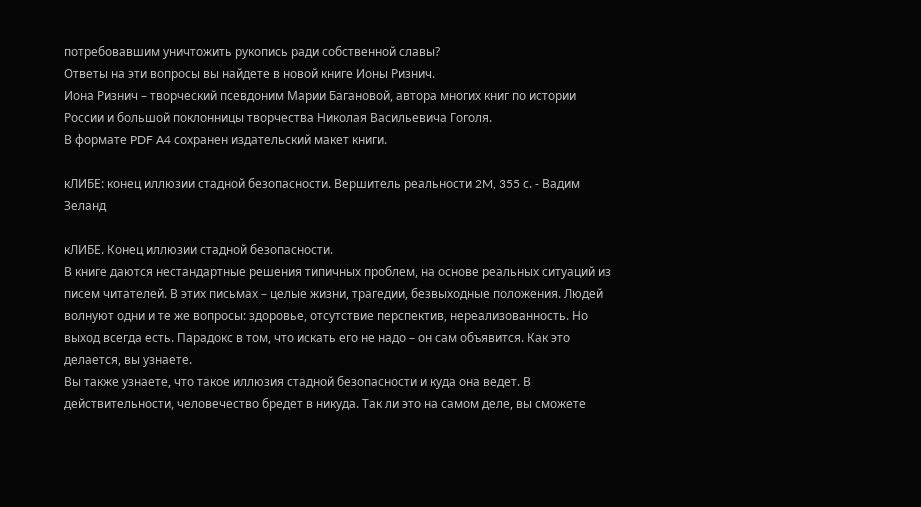потребовавшим уничтожить рукопись ради собственной славы?
Ответы на эти вопросы вы найдете в новой книге Ионы Ризнич.
Иона Ризнич – творческий псевдоним Марии Багановой, автора многих книг по истории России и большой поклонницы творчества Николая Васильевича Гоголя.
В формате PDF A4 сохранен издательский макет книги.

кЛИБЕ: конец иллюзии стадной безопасности. Вершитель реальности 2M, 355 с. - Вадим Зеланд

кЛИБЕ. Конец иллюзии стадной безопасности.
В книге даются нестандартные решения типичных проблем, на основе реальных ситуаций из писем читателей. В этих письмах – целые жизни, трагедии, безвыходные положения. Людей волнуют одни и те же вопросы: здоровье, отсутствие перспектив, нереализованность. Но выход всегда есть. Парадокс в том, что искать его не надо – он сам объявится. Как это делается, вы узнаете.
Вы также узнаете, что такое иллюзия стадной безопасности и куда она ведет. В действительности, человечество бредет в никуда. Так ли это на самом деле, вы сможете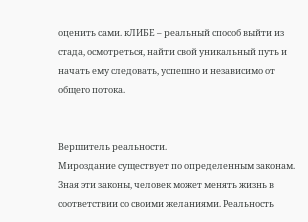оценить сами. кЛИБЕ – реальный способ выйти из стада, осмотреться, найти свой уникальный путь и начать ему следовать, успешно и независимо от общего потока.


Вершитель реальности.
Мироздание существует по определенным законам. Зная эти законы, человек может менять жизнь в соответствии со своими желаниями. Реальность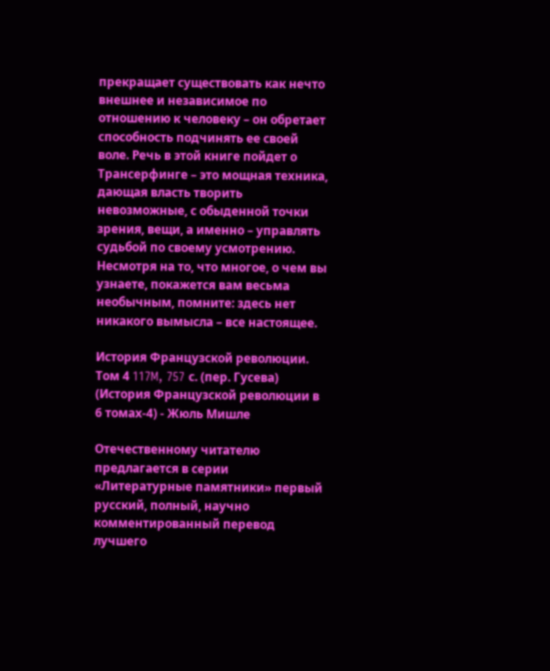прекращает существовать как нечто внешнее и независимое по отношению к человеку – он обретает способность подчинять ее своей воле. Речь в этой книге пойдет о Трансерфинге – это мощная техника, дающая власть творить невозможные, с обыденной точки зрения, вещи, а именно – управлять судьбой по своему усмотрению. Несмотря на то, что многое, о чем вы узнаете, покажется вам весьма необычным, помните: здесь нет никакого вымысла – все настоящее.

История Французской революции. Том 4 117M, 757 с. (пер. Гусева) (История Французской революции в 6 томах-4) - Жюль Мишле

Отечественному читателю предлагается в серии «Литературные памятники» первый русский, полный, научно комментированный перевод лучшего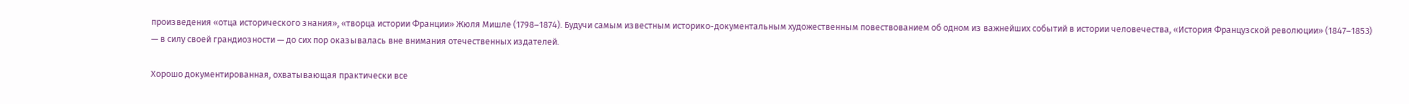произведения «отца исторического знания», «творца истории Франции» Жюля Мишле (1798–1874). Будучи самым известным историко-документальным художественным повествованием об одном из важнейших событий в истории человечества, «История Французской революции» (1847–1853) — в силу своей грандиозности — до сих пор оказывалась вне внимания отечественных издателей.

Хорошо документированная, охватывающая практически все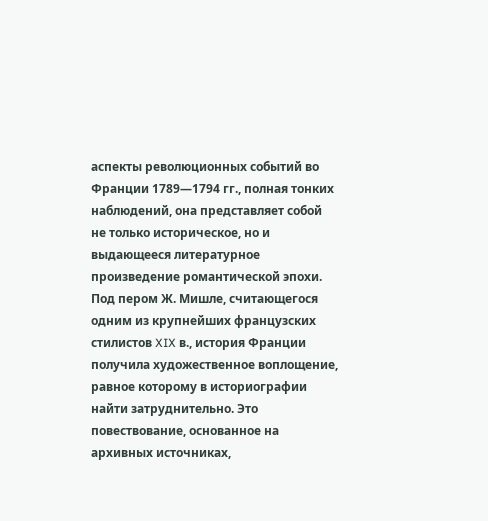аспекты революционных событий во Франции 1789—1794 гг., полная тонких наблюдений, она представляет собой не только историческое, но и выдающееся литературное произведение романтической эпохи. Под пером Ж. Мишле, считающегося одним из крупнейших французских стилистов XIX в., история Франции получила художественное воплощение, равное которому в историографии найти затруднительно. Это повествование, основанное на архивных источниках,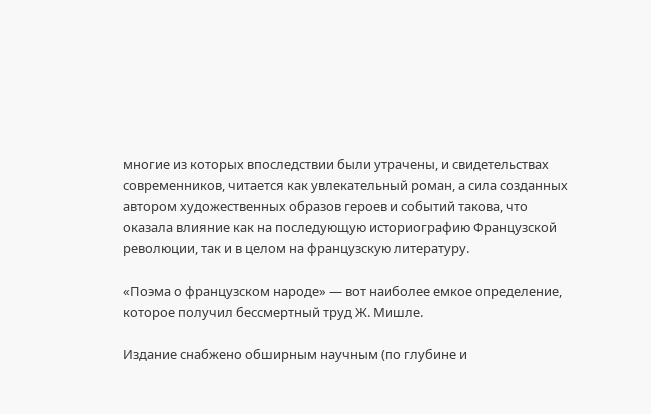многие из которых впоследствии были утрачены, и свидетельствах современников, читается как увлекательный роман, а сила созданных автором художественных образов героев и событий такова, что оказала влияние как на последующую историографию Французской революции, так и в целом на французскую литературу.

«Поэма о французском народе» — вот наиболее емкое определение, которое получил бессмертный труд Ж. Мишле.

Издание снабжено обширным научным (по глубине и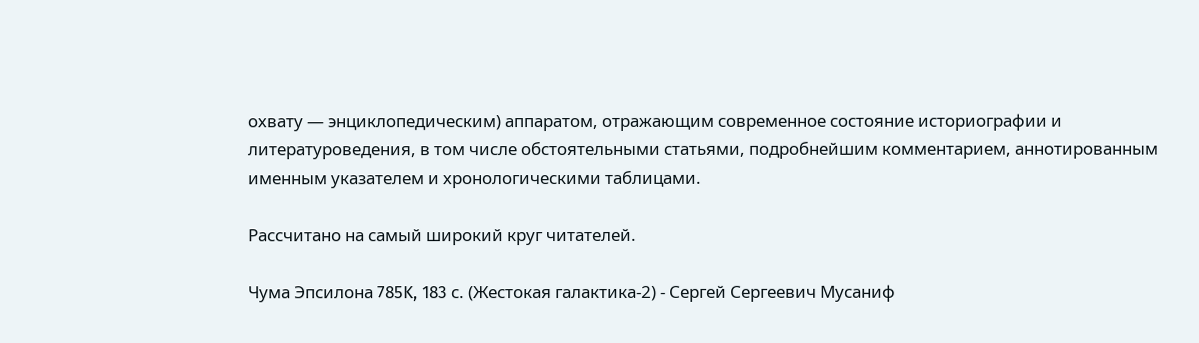охвату — энциклопедическим) аппаратом, отражающим современное состояние историографии и литературоведения, в том числе обстоятельными статьями, подробнейшим комментарием, аннотированным именным указателем и хронологическими таблицами.

Рассчитано на самый широкий круг читателей.

Чума Эпсилона 785K, 183 с. (Жестокая галактика-2) - Сергей Сергеевич Мусаниф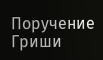Поручение Гриши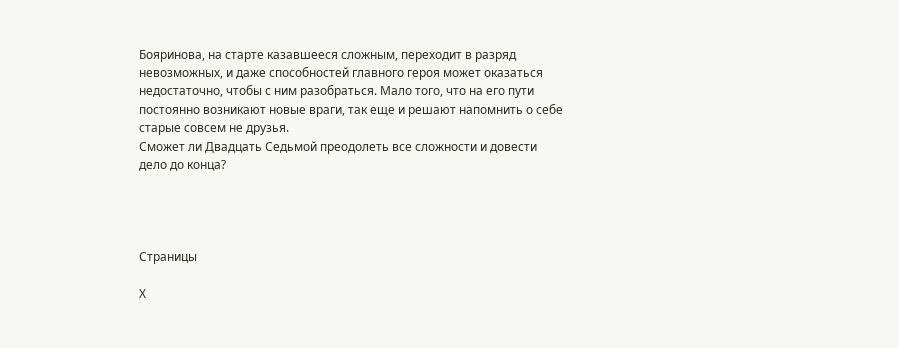Бояринова, на старте казавшееся сложным, переходит в разряд невозможных, и даже способностей главного героя может оказаться недостаточно, чтобы с ним разобраться. Мало того, что на его пути постоянно возникают новые враги, так еще и решают напомнить о себе старые совсем не друзья.
Сможет ли Двадцать Седьмой преодолеть все сложности и довести дело до конца?




Страницы

X